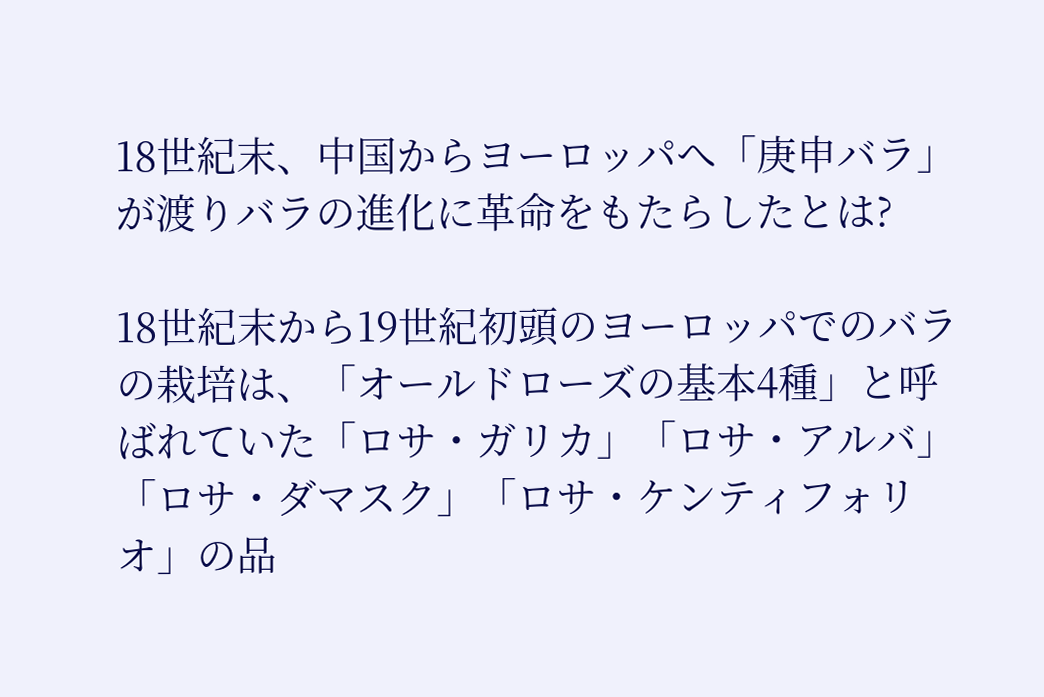18世紀末、中国からヨーロッパへ「庚申バラ」が渡りバラの進化に革命をもたらしたとは?

18世紀末から19世紀初頭のヨーロッパでのバラの栽培は、「オールドローズの基本4種」と呼ばれていた「ロサ・ガリカ」「ロサ・アルバ」「ロサ・ダマスク」「ロサ・ケンティフォリオ」の品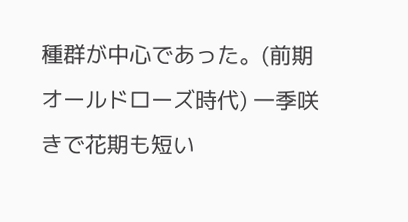種群が中心であった。(前期オールドローズ時代) 一季咲きで花期も短い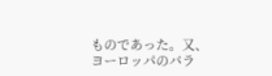ものであった。又、ヨーロッパのバラ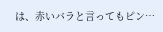は、赤いバラと言ってもピン…